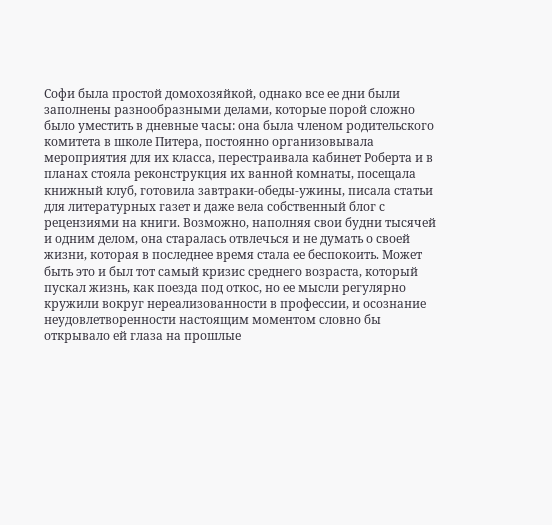Софи была простой домохозяйкой, однако все ее дни были заполнены разнообразными делами, которые порой сложно было уместить в дневные часы: она была членом родительского комитета в школе Питера, постоянно организовывала мероприятия для их класса, перестраивала кабинет Роберта и в планах стояла реконструкция их ванной комнаты, посещала книжный клуб, готовила завтраки-обеды-ужины, писала статьи для литературных газет и даже вела собственный блог с рецензиями на книги. Возможно, наполняя свои будни тысячей и одним делом, она старалась отвлечься и не думать о своей жизни, которая в последнее время стала ее беспокоить. Может быть это и был тот самый кризис среднего возраста, который пускал жизнь, как поезда под откос, но ее мысли регулярно кружили вокруг нереализованности в профессии, и осознание неудовлетворенности настоящим моментом словно бы открывало ей глаза на прошлые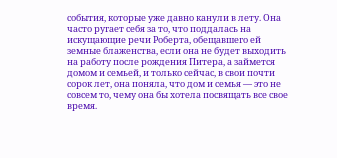события, которые уже давно канули в лету. Она часто ругает себя за то, что поддалась на искущающие речи Роберта, обещавшего ей земные блаженства, если она не будет выходить на работу после рождения Питера, а займется домом и семьей, и только сейчас, в свои почти сорок лет, она поняла, что дом и семья — это не совсем то, чему она бы хотела посвящать все свое время.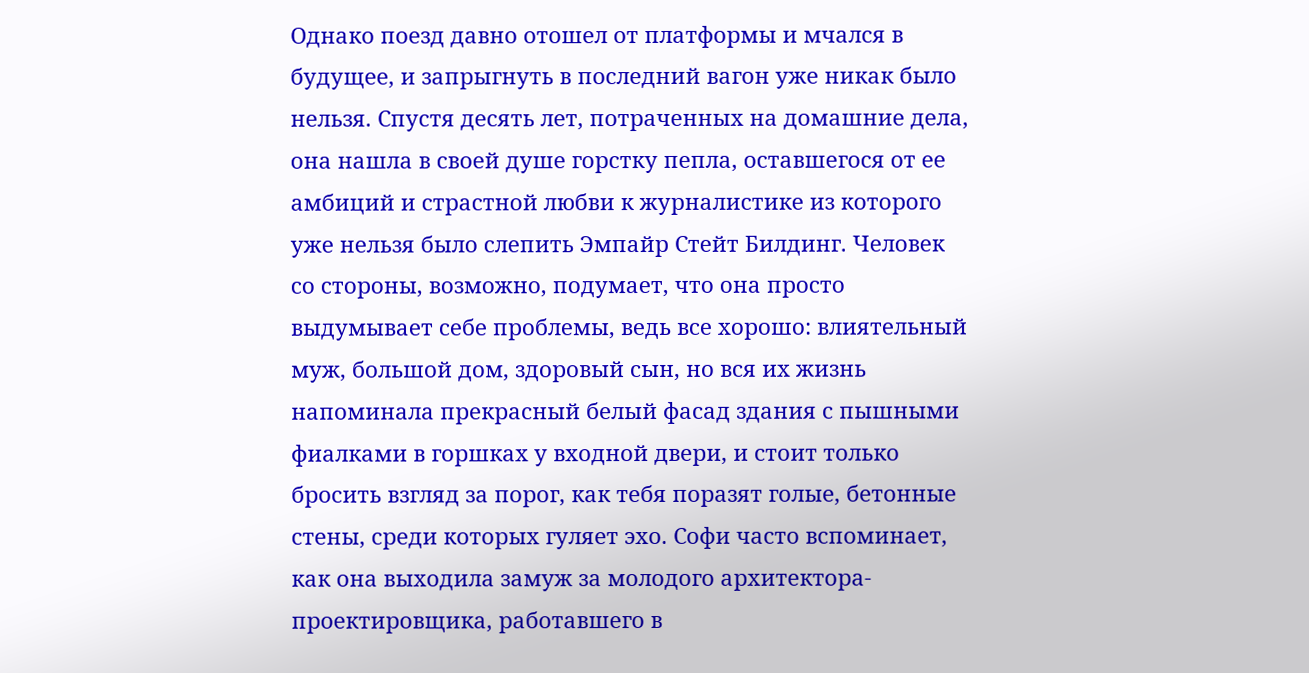Однако поезд давно отошел от платформы и мчался в будущее, и запрыгнуть в последний вагон уже никак было нельзя. Спустя десять лет, потраченных на домашние дела, она нашла в своей душе горстку пепла, оставшегося от ее амбиций и страстной любви к журналистике из которого уже нельзя было слепить Эмпайр Стейт Билдинг. Человек со стороны, возможно, подумает, что она просто выдумывает себе проблемы, ведь все хорошо: влиятельный муж, большой дом, здоровый сын, но вся их жизнь напоминала прекрасный белый фасад здания с пышными фиалками в горшках у входной двери, и стоит только бросить взгляд за порог, как тебя поразят голые, бетонные стены, среди которых гуляет эхо. Софи часто вспоминает, как она выходила замуж за молодого архитектора-проектировщика, работавшего в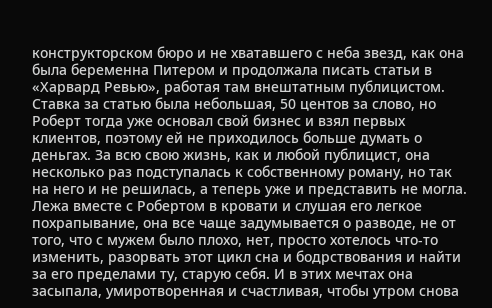конструкторском бюро и не хватавшего с неба звезд, как она была беременна Питером и продолжала писать статьи в «Харвард Ревью», работая там внештатным публицистом. Ставка за статью была небольшая, 50 центов за слово, но Роберт тогда уже основал свой бизнес и взял первых клиентов, поэтому ей не приходилось больше думать о деньгах. За всю свою жизнь, как и любой публицист, она несколько раз подступалась к собственному роману, но так на него и не решилась, а теперь уже и представить не могла. Лежа вместе с Робертом в кровати и слушая его легкое похрапывание, она все чаще задумывается о разводе, не от того, что с мужем было плохо, нет, просто хотелось что-то изменить, разорвать этот цикл сна и бодрствования и найти за его пределами ту, старую себя. И в этих мечтах она засыпала, умиротворенная и счастливая, чтобы утром снова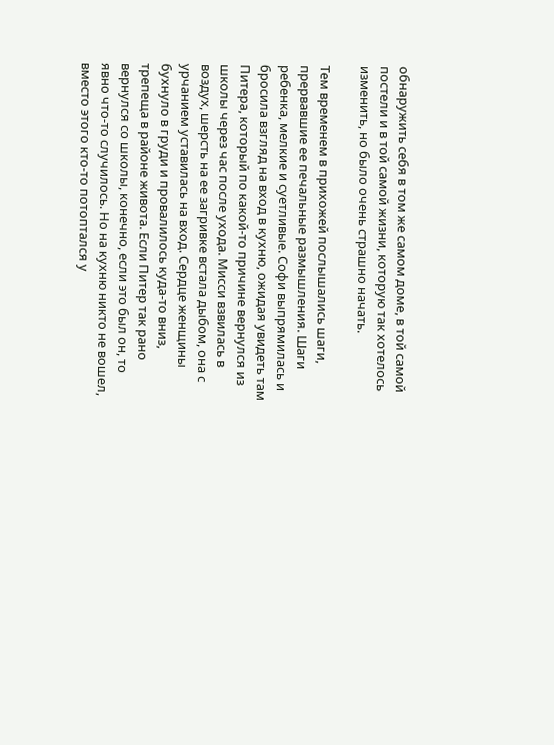обнаружить себя в том же самом доме, в той самой постели и в той самой жизни, которую так хотелось изменить, но было очень страшно начать.

Тем временем в прихожей послышались шаги, прервавшие ее печальные размышления. Шаги ребенка, мелкие и суетливые. Софи выпрямилась и бросила взгляд на вход в кухню, ожидая увидеть там Питера, который по какой-то причине вернулся из школы через час после ухода. Мисси взвилась в воздух, шерсть на ее загривке встала дыбом, она с урчанием уставилась на вход. Сердце женщины бухнуло в груди и провалилось куда-то вниз, трепеща в районе живота. Если Питер так рано вернулся со школы, конечно, если это был он, то явно что-то случилось. Но на кухню никто не вошел, вместо этого кто-то потоптался у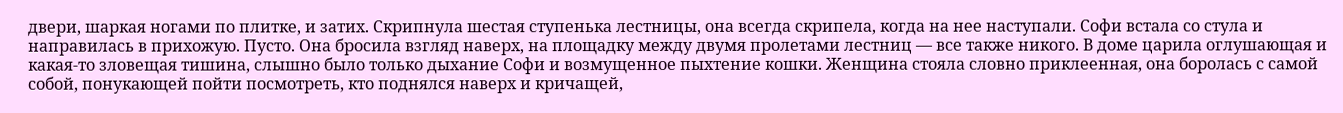двери, шаркая ногами по плитке, и затих. Скрипнула шестая ступенька лестницы, она всегда скрипела, когда на нее наступали. Софи встала со стула и направилась в прихожую. Пусто. Она бросила взгляд наверх, на площадку между двумя пролетами лестниц — все также никого. В доме царила оглушающая и какая-то зловещая тишина, слышно было только дыхание Софи и возмущенное пыхтение кошки. Женщина стояла словно приклеенная, она боролась с самой собой, понукающей пойти посмотреть, кто поднялся наверх и кричащей,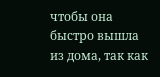чтобы она быстро вышла из дома, так как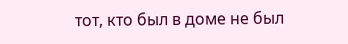тот, кто был в доме не был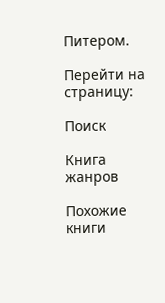Питером.

Перейти на страницу:

Поиск

Книга жанров

Похожие книги